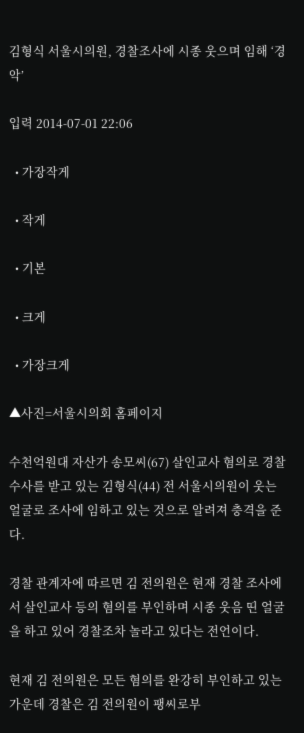김형식 서울시의원, 경찰조사에 시종 웃으며 임해 ‘경악’

입력 2014-07-01 22:06

  • 가장작게

  • 작게

  • 기본

  • 크게

  • 가장크게

▲사진=서울시의회 홈페이지

수천억원대 자산가 송모씨(67) 살인교사 혐의로 경찰 수사를 받고 있는 김형식(44) 전 서울시의원이 웃는 얼굴로 조사에 임하고 있는 것으로 알려져 충격을 준다.

경찰 관계자에 따르면 김 전의원은 현재 경찰 조사에서 살인교사 등의 혐의를 부인하며 시종 웃음 띤 얼굴을 하고 있어 경찰조차 놀라고 있다는 전언이다.

현재 김 전의원은 모든 혐의를 완강히 부인하고 있는 가운데 경찰은 김 전의원이 팽씨로부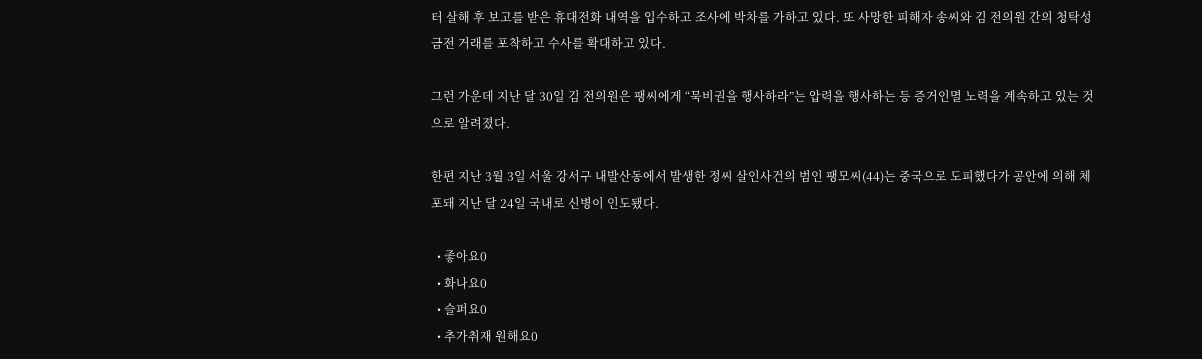터 살해 후 보고를 받은 휴대전화 내역을 입수하고 조사에 박차를 가하고 있다. 또 사망한 피해자 송씨와 김 전의원 간의 청탁성 금전 거래를 포착하고 수사를 확대하고 있다.

그런 가운데 지난 달 30일 김 전의원은 팽씨에게 “묵비권을 행사하라”는 압력을 행사하는 등 증거인멸 노력을 계속하고 있는 것으로 알려졌다.

한편 지난 3월 3일 서울 강서구 내발산동에서 발생한 정씨 살인사건의 범인 팽모씨(44)는 중국으로 도피했다가 공안에 의해 체포돼 지난 달 24일 국내로 신병이 인도됐다.

  • 좋아요0
  • 화나요0
  • 슬퍼요0
  • 추가취재 원해요0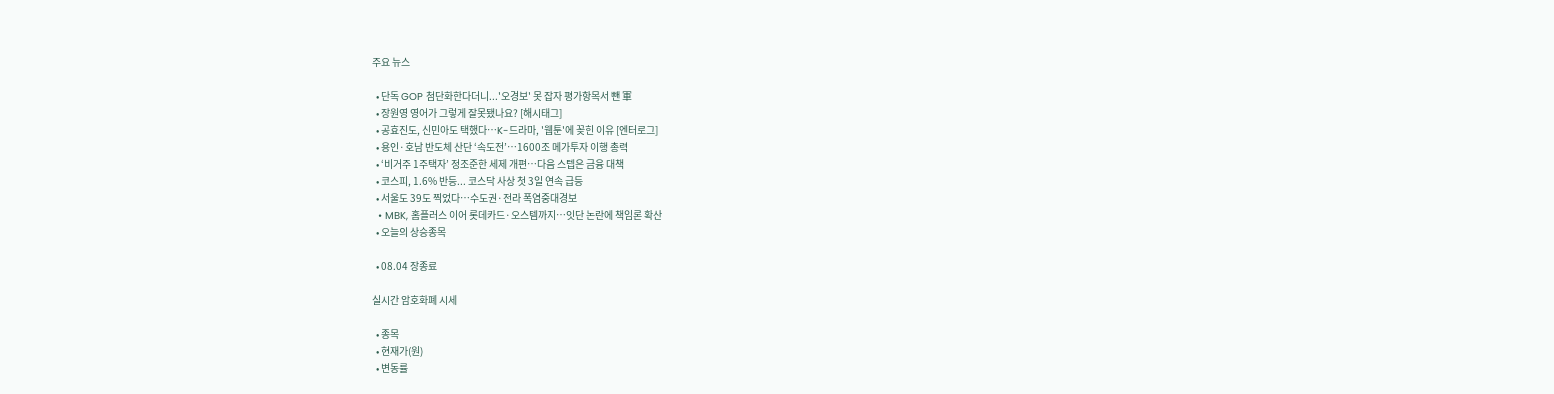주요 뉴스

  • 단독 GOP 첨단화한다더니...'오경보' 못 잡자 평가항목서 뺀 軍
  • 장원영 영어가 그렇게 잘못됐나요? [해시태그]
  • 공효진도, 신민아도 택했다⋯K-드라마, '웹툰'에 꽂힌 이유 [엔터로그]
  • 용인·호남 반도체 산단 ‘속도전’…1600조 메가투자 이행 총력
  • ‘비거주 1주택자’ 정조준한 세제 개편…다음 스텝은 금융 대책
  • 코스피, 1.6% 반등... 코스닥 사상 첫 3일 연속 급등
  • 서울도 39도 찍었다…수도권·전라 폭염중대경보
  • MBK, 홈플러스 이어 롯데카드·오스템까지…잇단 논란에 책임론 확산
  • 오늘의 상승종목

  • 08.04 장종료

실시간 암호화폐 시세

  • 종목
  • 현재가(원)
  • 변동률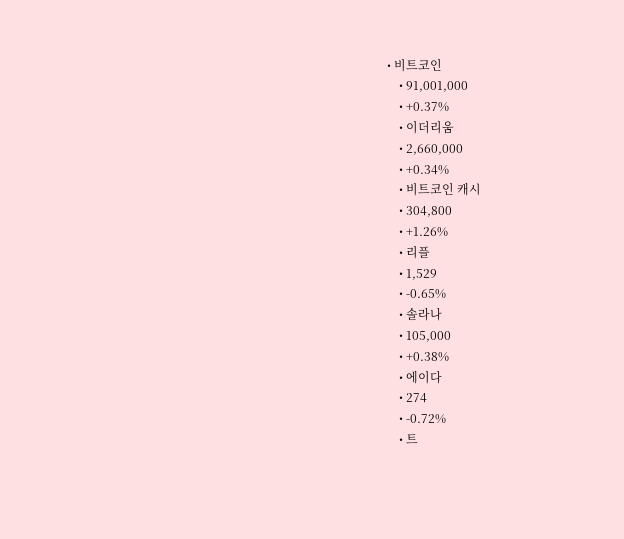• 비트코인
    • 91,001,000
    • +0.37%
    • 이더리움
    • 2,660,000
    • +0.34%
    • 비트코인 캐시
    • 304,800
    • +1.26%
    • 리플
    • 1,529
    • -0.65%
    • 솔라나
    • 105,000
    • +0.38%
    • 에이다
    • 274
    • -0.72%
    • 트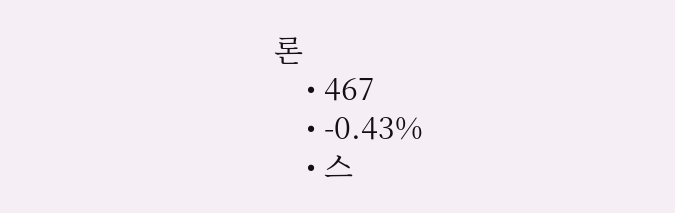론
    • 467
    • -0.43%
    • 스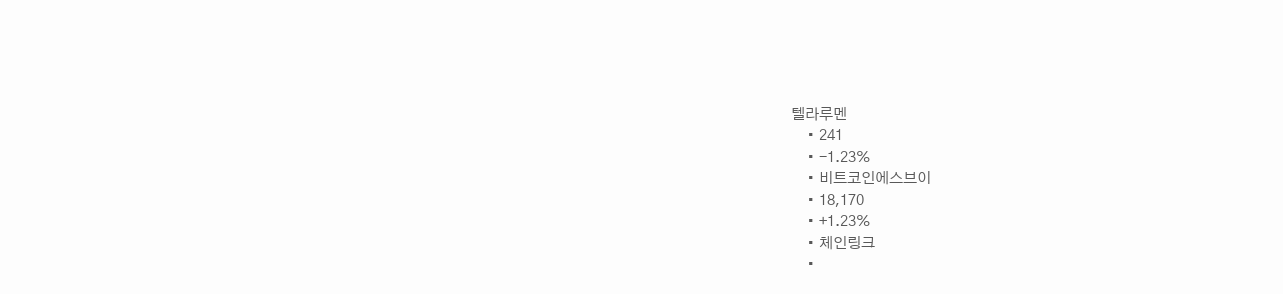텔라루멘
    • 241
    • -1.23%
    • 비트코인에스브이
    • 18,170
    • +1.23%
    • 체인링크
    •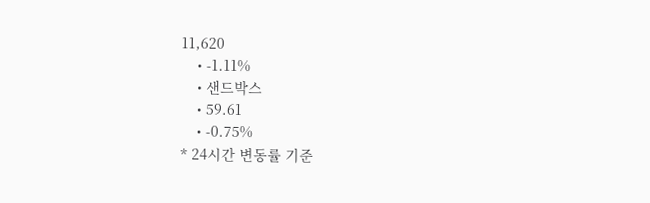11,620
    • -1.11%
    • 샌드박스
    • 59.61
    • -0.75%
* 24시간 변동률 기준